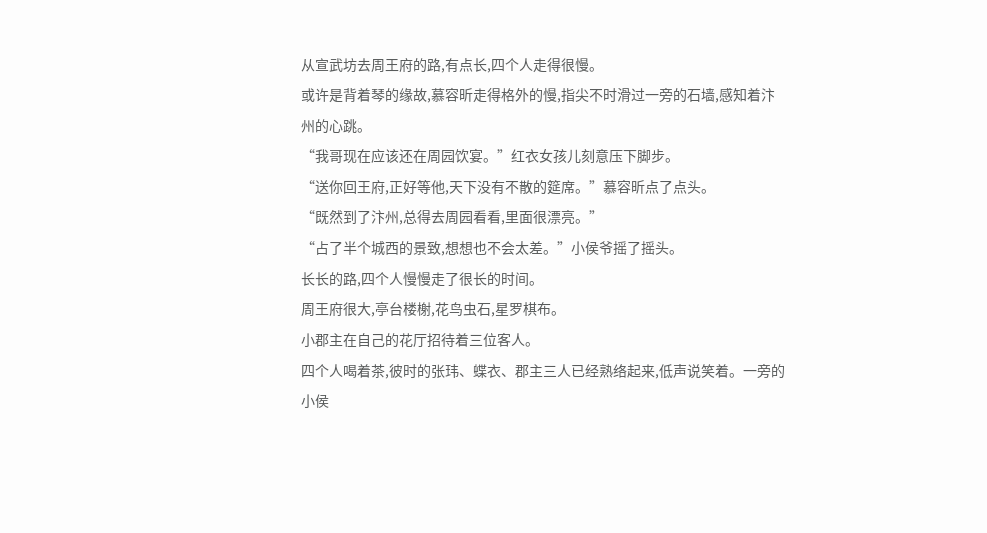从宣武坊去周王府的路,有点长,四个人走得很慢。
或许是背着琴的缘故,慕容昕走得格外的慢,指尖不时滑过一旁的石墙,感知着汴州的心跳。
“我哥现在应该还在周园饮宴。”红衣女孩儿刻意压下脚步。
“送你回王府,正好等他,天下没有不散的筵席。”慕容昕点了点头。
“既然到了汴州,总得去周园看看,里面很漂亮。”
“占了半个城西的景致,想想也不会太差。”小侯爷摇了摇头。
长长的路,四个人慢慢走了很长的时间。
周王府很大,亭台楼榭,花鸟虫石,星罗棋布。
小郡主在自己的花厅招待着三位客人。
四个人喝着茶,彼时的张玮、蝶衣、郡主三人已经熟络起来,低声说笑着。一旁的小侯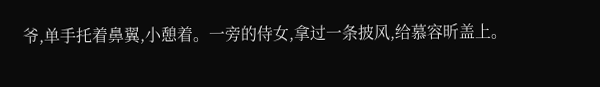爷,单手托着鼻翼,小憩着。一旁的侍女,拿过一条披风,给慕容昕盖上。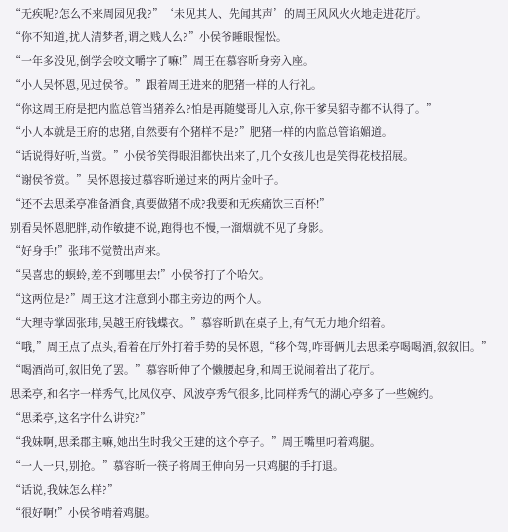“无疾呢?怎么不来周园见我?”‘未见其人、先闻其声’的周王风风火火地走进花厅。
“你不知道,扰人清梦者,谓之贱人么?”小侯爷睡眼惺忪。
“一年多没见,倒学会咬文嚼字了嘛!”周王在慕容昕身旁入座。
“小人吴怀恩,见过侯爷。”跟着周王进来的肥猪一样的人行礼。
“你这周王府是把内监总管当猪养么?怕是再随燮哥儿入京,你干爹吴貂寺都不认得了。”
“小人本就是王府的忠猪,自然要有个猪样不是?”肥猪一样的内监总管谄媚道。
“话说得好听,当赏。”小侯爷笑得眼泪都快出来了,几个女孩儿也是笑得花枝招展。
“谢侯爷赏。”吴怀恩接过慕容昕递过来的两片金叶子。
“还不去思柔亭准备酒食,真要做猪不成?我要和无疾痛饮三百杯!”
别看吴怀恩肥胖,动作敏捷不说,跑得也不慢,一溜烟就不见了身影。
“好身手!”张玮不觉赞出声来。
“吴喜忠的螟蛉,差不到哪里去!”小侯爷打了个哈欠。
“这两位是?”周王这才注意到小郡主旁边的两个人。
“大理寺掌固张玮,吴越王府钱蝶衣。”慕容昕趴在桌子上,有气无力地介绍着。
“哦,”周王点了点头,看着在厅外打着手势的吴怀恩,“移个驾,咋哥俩儿去思柔亭喝喝酒,叙叙旧。”
“喝酒尚可,叙旧免了罢。”慕容昕伸了个懒腰起身,和周王说闹着出了花厅。
思柔亭,和名字一样秀气,比凤仪亭、风波亭秀气很多,比同样秀气的湖心亭多了一些婉约。
“思柔亭,这名字什么讲究?”
“我妹啊,思柔郡主嘛,她出生时我父王建的这个亭子。”周王嘴里叼着鸡腿。
“一人一只,别抢。”慕容昕一筷子将周王伸向另一只鸡腿的手打退。
“话说,我妹怎么样?”
“很好啊!”小侯爷啃着鸡腿。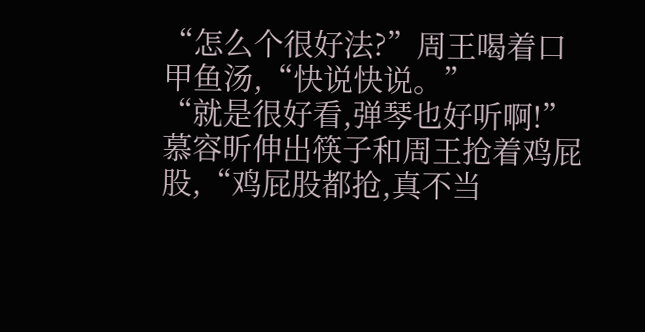“怎么个很好法?”周王喝着口甲鱼汤,“快说快说。”
“就是很好看,弹琴也好听啊!”慕容昕伸出筷子和周王抢着鸡屁股,“鸡屁股都抢,真不当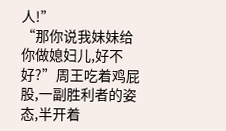人!”
“那你说我妹妹给你做媳妇儿,好不好?”周王吃着鸡屁股,一副胜利者的姿态,半开着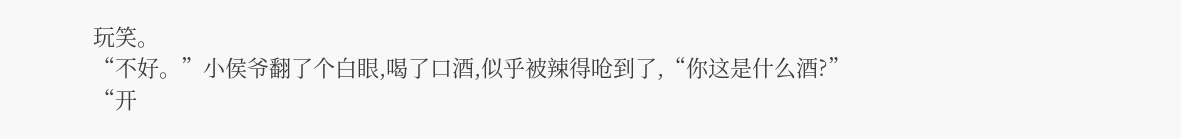玩笑。
“不好。”小侯爷翻了个白眼,喝了口酒,似乎被辣得呛到了,“你这是什么酒?”
“开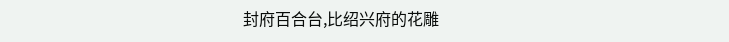封府百合台,比绍兴府的花雕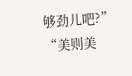够劲儿吧?”
“美则美